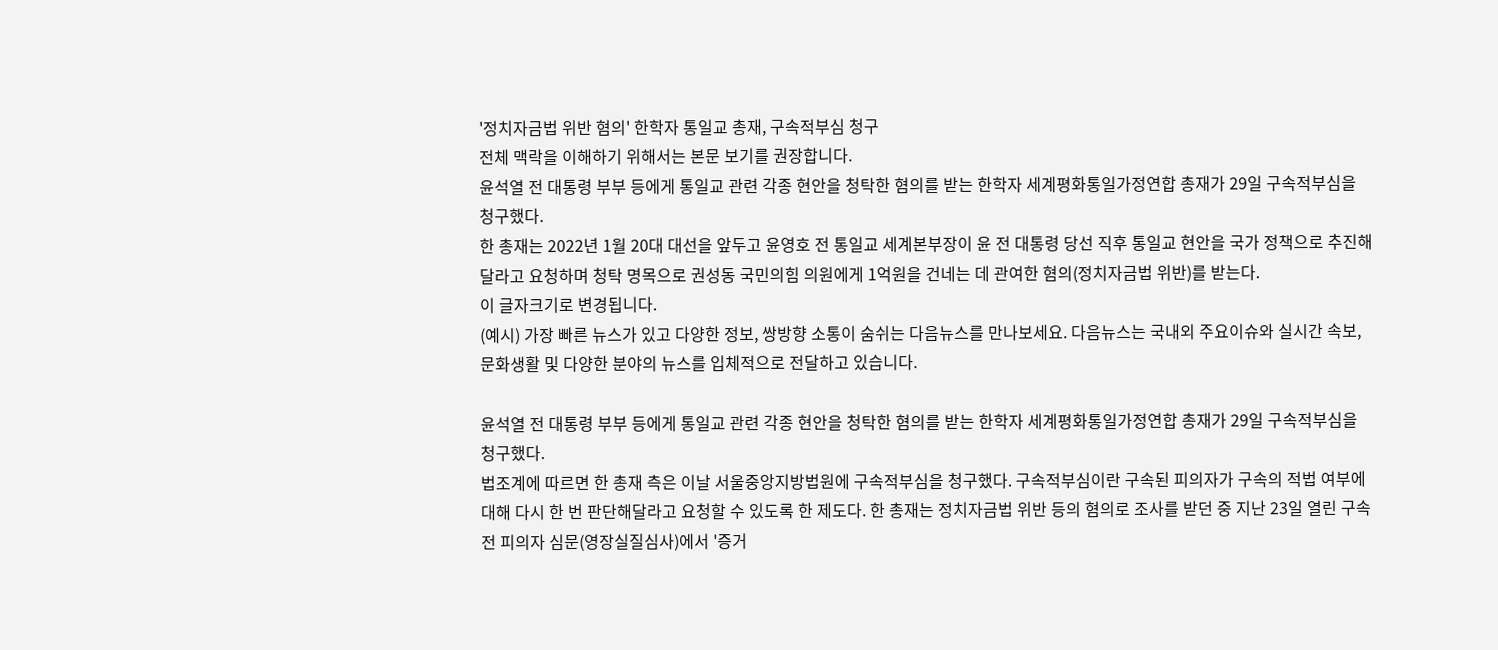'정치자금법 위반 혐의' 한학자 통일교 총재, 구속적부심 청구
전체 맥락을 이해하기 위해서는 본문 보기를 권장합니다.
윤석열 전 대통령 부부 등에게 통일교 관련 각종 현안을 청탁한 혐의를 받는 한학자 세계평화통일가정연합 총재가 29일 구속적부심을 청구했다.
한 총재는 2022년 1월 20대 대선을 앞두고 윤영호 전 통일교 세계본부장이 윤 전 대통령 당선 직후 통일교 현안을 국가 정책으로 추진해달라고 요청하며 청탁 명목으로 권성동 국민의힘 의원에게 1억원을 건네는 데 관여한 혐의(정치자금법 위반)를 받는다.
이 글자크기로 변경됩니다.
(예시) 가장 빠른 뉴스가 있고 다양한 정보, 쌍방향 소통이 숨쉬는 다음뉴스를 만나보세요. 다음뉴스는 국내외 주요이슈와 실시간 속보, 문화생활 및 다양한 분야의 뉴스를 입체적으로 전달하고 있습니다.

윤석열 전 대통령 부부 등에게 통일교 관련 각종 현안을 청탁한 혐의를 받는 한학자 세계평화통일가정연합 총재가 29일 구속적부심을 청구했다.
법조계에 따르면 한 총재 측은 이날 서울중앙지방법원에 구속적부심을 청구했다. 구속적부심이란 구속된 피의자가 구속의 적법 여부에 대해 다시 한 번 판단해달라고 요청할 수 있도록 한 제도다. 한 총재는 정치자금법 위반 등의 혐의로 조사를 받던 중 지난 23일 열린 구속 전 피의자 심문(영장실질심사)에서 '증거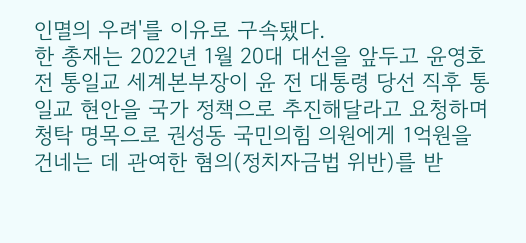인멸의 우려'를 이유로 구속됐다.
한 총재는 2022년 1월 20대 대선을 앞두고 윤영호 전 통일교 세계본부장이 윤 전 대통령 당선 직후 통일교 현안을 국가 정책으로 추진해달라고 요청하며 청탁 명목으로 권성동 국민의힘 의원에게 1억원을 건네는 데 관여한 혐의(정치자금법 위반)를 받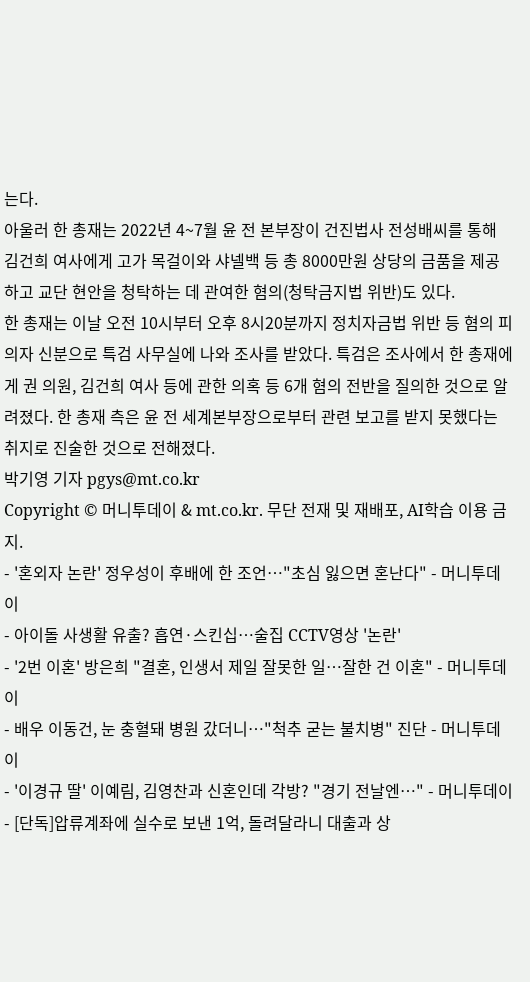는다.
아울러 한 총재는 2022년 4~7월 윤 전 본부장이 건진법사 전성배씨를 통해 김건희 여사에게 고가 목걸이와 샤넬백 등 총 8000만원 상당의 금품을 제공하고 교단 현안을 청탁하는 데 관여한 혐의(청탁금지법 위반)도 있다.
한 총재는 이날 오전 10시부터 오후 8시20분까지 정치자금법 위반 등 혐의 피의자 신분으로 특검 사무실에 나와 조사를 받았다. 특검은 조사에서 한 총재에게 권 의원, 김건희 여사 등에 관한 의혹 등 6개 혐의 전반을 질의한 것으로 알려졌다. 한 총재 측은 윤 전 세계본부장으로부터 관련 보고를 받지 못했다는 취지로 진술한 것으로 전해졌다.
박기영 기자 pgys@mt.co.kr
Copyright © 머니투데이 & mt.co.kr. 무단 전재 및 재배포, AI학습 이용 금지.
- '혼외자 논란' 정우성이 후배에 한 조언…"초심 잃으면 혼난다" - 머니투데이
- 아이돌 사생활 유출? 흡연·스킨십…술집 CCTV영상 '논란'
- '2번 이혼' 방은희 "결혼, 인생서 제일 잘못한 일…잘한 건 이혼" - 머니투데이
- 배우 이동건, 눈 충혈돼 병원 갔더니…"척추 굳는 불치병" 진단 - 머니투데이
- '이경규 딸' 이예림, 김영찬과 신혼인데 각방? "경기 전날엔…" - 머니투데이
- [단독]압류계좌에 실수로 보낸 1억, 돌려달라니 대출과 상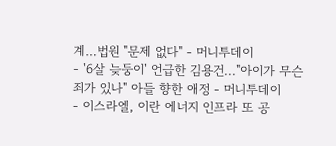계…법원 "문제 없다" - 머니투데이
- '6살 늦둥이' 언급한 김용건..."아이가 무슨 죄가 있나" 아들 향한 애정 - 머니투데이
- 이스라엘, 이란 에너지 인프라 또 공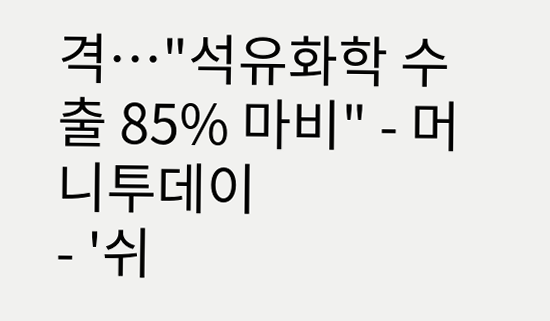격…"석유화학 수출 85% 마비" - 머니투데이
- '쉬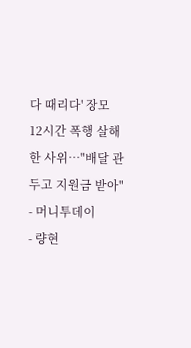다 때리다' 장모 12시간 폭행 살해한 사위…"배달 관두고 지원금 받아" - 머니투데이
- 량현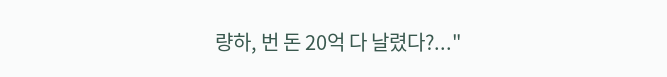량하, 번 돈 20억 다 날렸다?..."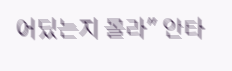어딨는지 몰라" 안타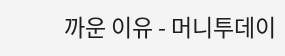까운 이유 - 머니투데이